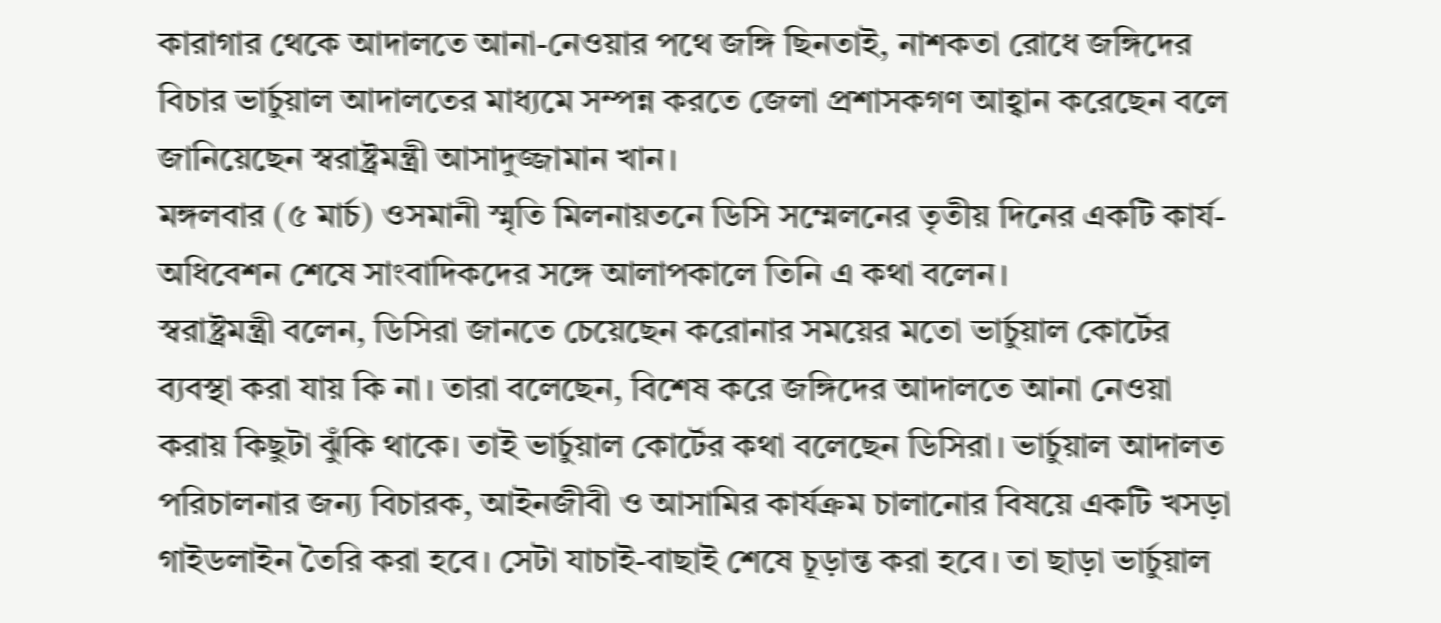কারাগার থেকে আদালতে আনা-নেওয়ার পথে জঙ্গি ছিনতাই, নাশকতা রোধে জঙ্গিদের বিচার ভার্চুয়াল আদালতের মাধ্যমে সম্পন্ন করতে জেলা প্রশাসকগণ আহ্বান করেছেন বলে জানিয়েছেন স্বরাষ্ট্রমন্ত্রী আসাদুজ্জামান খান।
মঙ্গলবার (৫ মার্চ) ওসমানী স্মৃতি মিলনায়তনে ডিসি সম্মেলনের তৃতীয় দিনের একটি কার্য-অধিবেশন শেষে সাংবাদিকদের সঙ্গে আলাপকালে তিনি এ কথা বলেন।
স্বরাষ্ট্রমন্ত্রী বলেন, ডিসিরা জানতে চেয়েছেন করোনার সময়ের মতো ভার্চুয়াল কোর্টের ব্যবস্থা করা যায় কি না। তারা বলেছেন, বিশেষ করে জঙ্গিদের আদালতে আনা নেওয়া করায় কিছুটা ঝুঁকি থাকে। তাই ভার্চুয়াল কোর্টের কথা বলেছেন ডিসিরা। ভার্চুয়াল আদালত পরিচালনার জন্য বিচারক, আইনজীবী ও আসামির কার্যক্রম চালানোর বিষয়ে একটি খসড়া গাইডলাইন তৈরি করা হবে। সেটা যাচাই-বাছাই শেষে চূড়ান্ত করা হবে। তা ছাড়া ভার্চুয়াল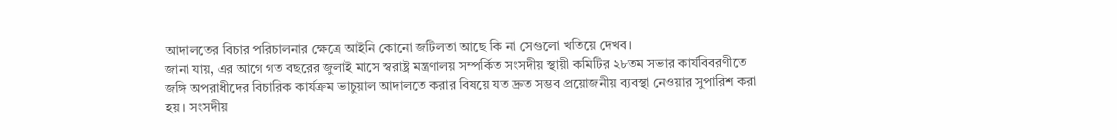আদালতের বিচার পরিচালনার ক্ষেত্রে আইনি কোনো জটিলতা আছে কি না সেগুলো খতিয়ে দেখব।
জানা যায়, এর আগে গত বছরের জুলাই মাসে স্বরাষ্ট্র মন্ত্রণালয় সম্পর্কিত সংসদীয় স্থায়ী কমিটির ২৮তম সভার কার্যবিবরণীতে জঙ্গি অপরাধীদের বিচারিক কার্যক্রম ভাচুয়াল আদালতে করার বিষয়ে যত দ্রুত সম্ভব প্রয়োজনীয় ব্যবস্থা নেওয়ার সুপারিশ করা হয়। সংসদীয়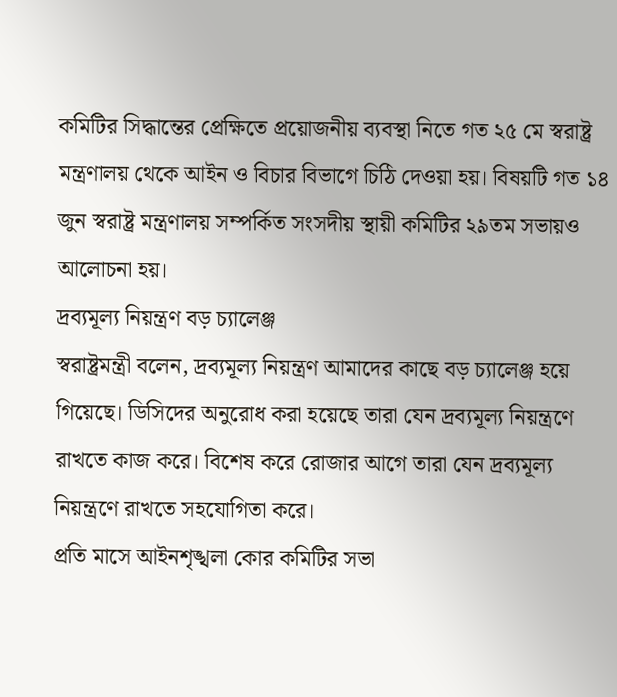কমিটির সিদ্ধান্তের প্রেক্ষিতে প্রয়োজনীয় ব্যবস্থা নিতে গত ২৫ মে স্বরাষ্ট্র মন্ত্রণালয় থেকে আইন ও বিচার বিভাগে চিঠি দেওয়া হয়। বিষয়টি গত ১৪ জুন স্বরাষ্ট্র মন্ত্রণালয় সম্পর্কিত সংসদীয় স্থায়ী কমিটির ২৯তম সভায়ও আলোচনা হয়।
দ্রব্যমূল্য নিয়ন্ত্রণ বড় চ্যালেঞ্জ
স্বরাষ্ট্রমন্ত্রী বলেন, দ্রব্যমূল্য নিয়ন্ত্রণ আমাদের কাছে বড় চ্যালেঞ্জ হয়ে গিয়েছে। ডিসিদের অনুরোধ করা হয়েছে তারা যেন দ্রব্যমূল্য নিয়ন্ত্রণে রাখতে কাজ করে। বিশেষ করে রোজার আগে তারা যেন দ্রব্যমূল্য নিয়ন্ত্রণে রাখতে সহযোগিতা করে।
প্রতি মাসে আইনশৃঙ্খলা কোর কমিটির সভা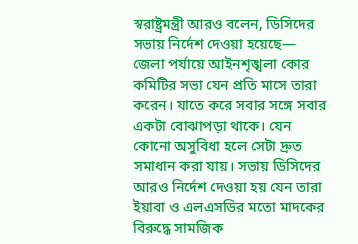স্বরাষ্ট্রমন্ত্রী আরও বলেন, ডিসিদের সভায় নির্দেশ দেওয়া হয়েছে— জেলা পর্যায়ে আইনশৃঙ্খলা কোর কমিটির সভা যেন প্রতি মাসে তারা করেন। যাতে করে সবার সঙ্গে সবার একটা বোঝাপড়া থাকে। যেন কোনো অসুবিধা হলে সেটা দ্রুত সমাধান করা যায়। সভায় ডিসিদের আরও নির্দেশ দেওয়া হয় যেন তারা ইয়াবা ও এলএসডির মতো মাদকের বিরুদ্ধে সামজিক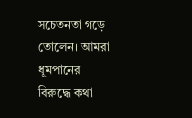সচেতনতা গড়ে তোলেন। আমরা ধূমপানের বিরুদ্ধে কথা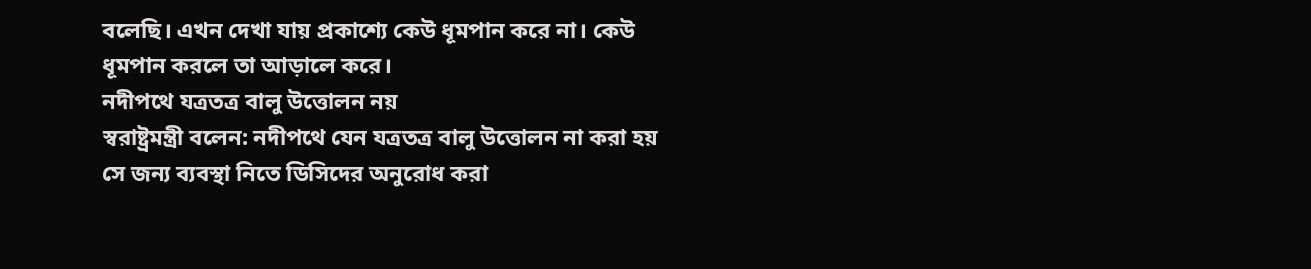বলেছি। এখন দেখা যায় প্রকাশ্যে কেউ ধূমপান করে না। কেউ ধূমপান করলে তা আড়ালে করে।
নদীপথে যত্রতত্র বালু উত্তোলন নয়
স্বরাষ্ট্রমন্ত্রী বলেন: নদীপথে যেন যত্রতত্র বালু উত্তোলন না করা হয় সে জন্য ব্যবস্থা নিতে ডিসিদের অনুরোধ করা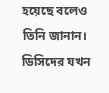হয়েছে বলেও তিনি জানান। ডিসিদের যখন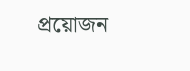প্রয়োজন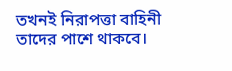তখনই নিরাপত্তা বাহিনী তাদের পাশে থাকবে।